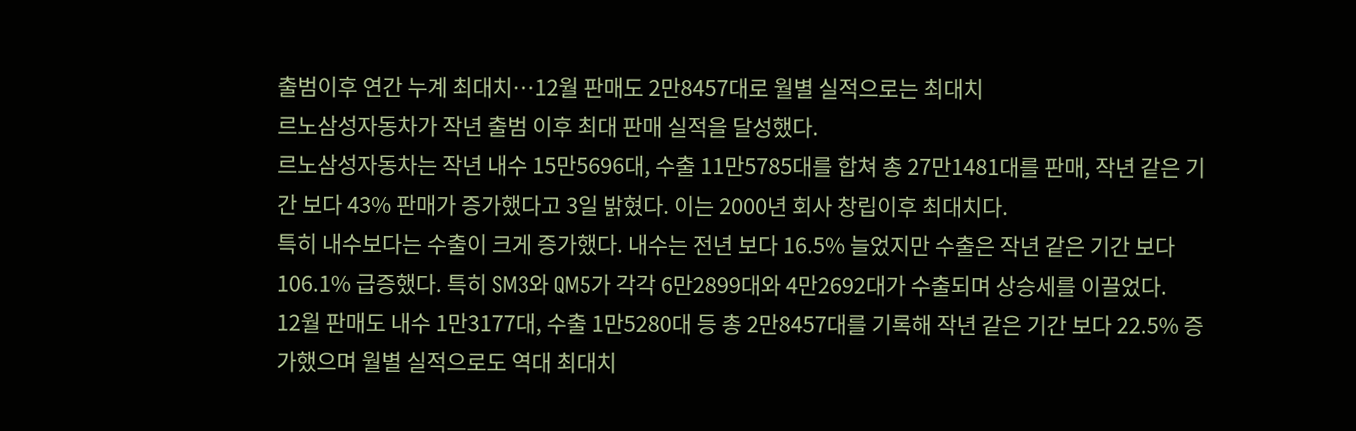출범이후 연간 누계 최대치…12월 판매도 2만8457대로 월별 실적으로는 최대치
르노삼성자동차가 작년 출범 이후 최대 판매 실적을 달성했다.
르노삼성자동차는 작년 내수 15만5696대, 수출 11만5785대를 합쳐 총 27만1481대를 판매, 작년 같은 기간 보다 43% 판매가 증가했다고 3일 밝혔다. 이는 2000년 회사 창립이후 최대치다.
특히 내수보다는 수출이 크게 증가했다. 내수는 전년 보다 16.5% 늘었지만 수출은 작년 같은 기간 보다 106.1% 급증했다. 특히 SM3와 QM5가 각각 6만2899대와 4만2692대가 수출되며 상승세를 이끌었다.
12월 판매도 내수 1만3177대, 수출 1만5280대 등 총 2만8457대를 기록해 작년 같은 기간 보다 22.5% 증가했으며 월별 실적으로도 역대 최대치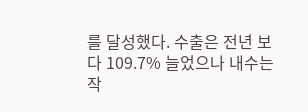를 달성했다. 수출은 전년 보다 109.7% 늘었으나 내수는 작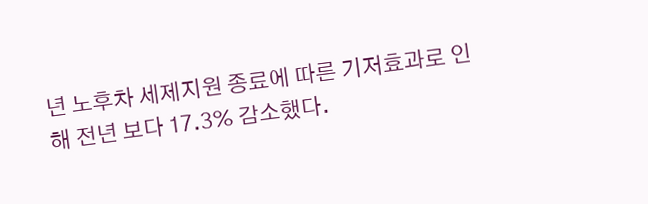년 노후차 세제지원 종료에 따른 기저효과로 인해 전년 보다 17.3% 감소했다.